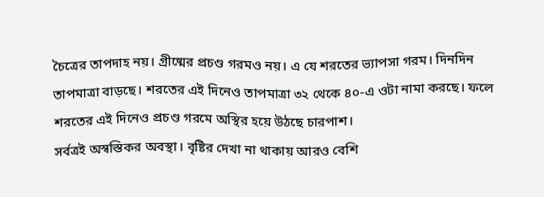চৈত্রের তাপদাহ নয়। গ্রীষ্মের প্রচণ্ড গরমও নয়। এ যে শরতের ভ্যাপসা গরম। দিনদিন তাপমাত্রা বাড়ছে। শরতের এই দিনেও তাপমাত্রা ৩২ থেকে ৪০-এ ওটা নামা করছে। ফলে শরতের এই দিনেও প্রচণ্ড গরমে অস্থির হয়ে উঠছে চারপাশ।
সর্বত্রই অস্বস্তিকর অবস্থা। বৃষ্টির দেখা না থাকায় আরও বেশি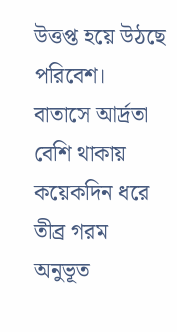উত্তপ্ত হয়ে উঠছে পরিবেশ। বাতাসে আর্দ্রতা বেশি থাকায় কয়েকদিন ধরে তীব্র গরম অনুভূত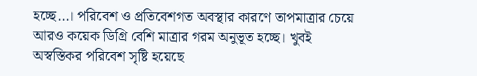হচ্ছে...। পরিবেশ ও প্রতিবেশগত অবস্থার কারণে তাপমাত্রার চেয়ে আরও কয়েক ডিগ্রি বেশি মাত্রার গরম অনুভূত হচ্ছে। খুবই অস্বস্তিকর পরিবেশ সৃষ্টি হয়েছে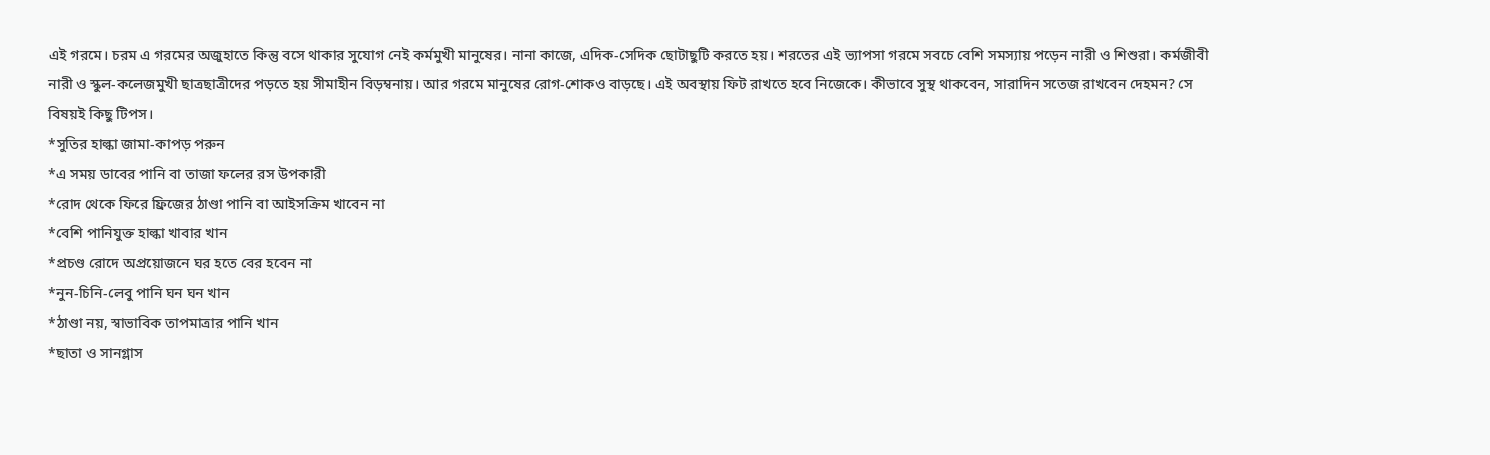এই গরমে। চরম এ গরমের অজুহাতে কিন্তু বসে থাকার সুযোগ নেই কর্মমুখী মানুষের। নানা কাজে, এদিক-সেদিক ছোটাছুটি করতে হয়। শরতের এই ভ্যাপসা গরমে সবচে বেশি সমস্যায় পড়েন নারী ও শিশুরা। কর্মজীবী নারী ও স্কুল-কলেজমুখী ছাত্রছাত্রীদের পড়তে হয় সীমাহীন বিড়ম্বনায়। আর গরমে মানুষের রোগ-শোকও বাড়ছে। এই অবস্থায় ফিট রাখতে হবে নিজেকে। কীভাবে সুস্থ থাকবেন, সারাদিন সতেজ রাখবেন দেহমন? সে বিষয়ই কিছু টিপস।
*সুতির হাল্কা জামা-কাপড় পরুন
*এ সময় ডাবের পানি বা তাজা ফলের রস উপকারী
*রোদ থেকে ফিরে ফ্রিজের ঠাণ্ডা পানি বা আইসক্রিম খাবেন না
*বেশি পানিযুক্ত হাল্কা খাবার খান
*প্রচণ্ড রোদে অপ্রয়োজনে ঘর হতে বের হবেন না
*নুন-চিনি-লেবু পানি ঘন ঘন খান
*ঠাণ্ডা নয়, স্বাভাবিক তাপমাত্রার পানি খান
*ছাতা ও সানগ্লাস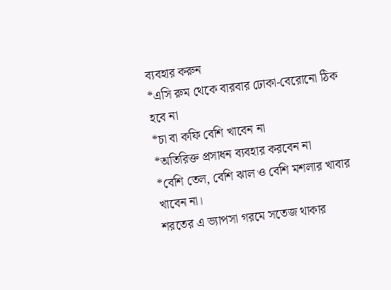ব্যবহার করুন
*এসি রুম থেকে বারবার ঢোকা-বেরোনো ঠিক হবে না
*চা বা কফি বেশি খাবেন না
*অতিরিক্ত প্রসাধন ব্যবহার করবেন না
*বেশি তেল, বেশি ঝাল ও বেশি মশলার খাবার খাবেন না।
শরতের এ ভ্যাপসা গরমে সতেজ থাকার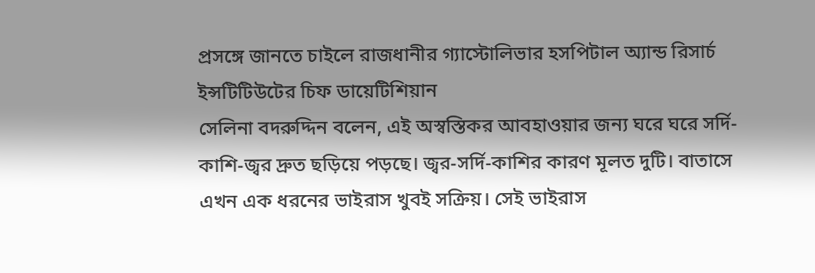প্রসঙ্গে জানতে চাইলে রাজধানীর গ্যাস্টোলিভার হসপিটাল অ্যান্ড রিসার্চ ইন্সটিটিউটের চিফ ডায়েটিশিয়ান
সেলিনা বদরুদ্দিন বলেন, এই অস্বস্তিকর আবহাওয়ার জন্য ঘরে ঘরে সর্দি-কাশি-জ্বর দ্রুত ছড়িয়ে পড়ছে। জ্বর-সর্দি-কাশির কারণ মূলত দুটি। বাতাসে এখন এক ধরনের ভাইরাস খুবই সক্রিয়। সেই ভাইরাস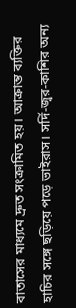বাতাসের মাধ্যমে দ্রুত সংক্রামিত হয়। আক্রান্ত ব্যক্তির হাচির সঙ্গে ছড়িয়ে পড়ে ভাইরাস। সর্দি-জ্বর-কাশির অন্য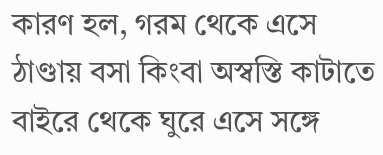কারণ হল, গরম থেকে এসে ঠাণ্ডায় বসা কিংবা অস্বস্তি কাটাতে বাইরে থেকে ঘুরে এসে সঙ্গে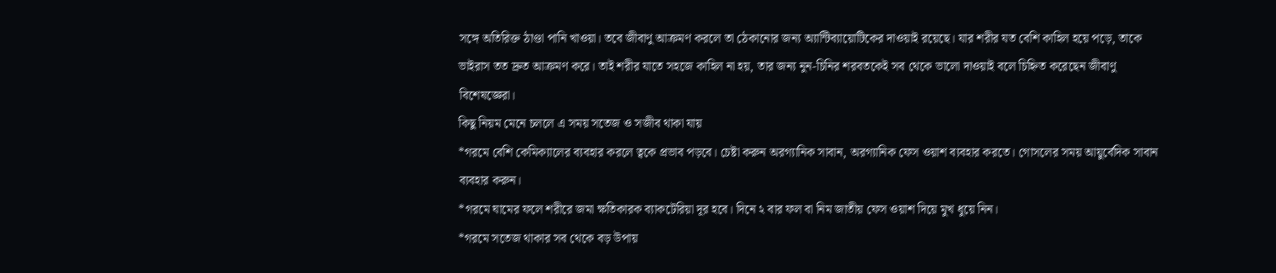সঙ্গে অতিরিক্ত ঠাণ্ডা পানি খাওয়া। তবে জীবাণু আক্রমণ করলে তা ঠেকানোর জন্য অ্যান্টিব্যায়োটিকের দাওয়াই রয়েছে। যার শরীর যত বেশি কাহিল হয়ে পড়ে, তাকে ভাইরাস তত দ্রুত আক্রমণ করে। তাই শরীর যাতে সহজে কাহিল না হয়, তার জন্য নুন-চিনির শরবতকেই সব থেকে ভালো দাওয়াই বলে চিহ্নিত করেছেন জীবাণু বিশেষজ্ঞেরা।
কিছু নিয়ম মেনে চললে এ সময় সতেজ ও সজীব থাকা যায়
*গরমে বেশি কেমিক্যালের ব্যবহার করলে ত্বকে প্রভাব পড়বে। চেষ্টা করুন অরগ্যানিক সাবান, অরগ্যানিক ফেস ওয়াশ ব্যবহার করতে। গোসলের সময় আয়ুর্বেদিক সাবান ব্যবহার করুন।
*গরমে ঘামের ফলে শরীরে জমা ক্ষতিকারক ব্যাকটেরিয়া দূর হবে। দিনে ২ বার ফল বা নিম জাতীয় ফেস ওয়াশ দিয়ে মুখ ধুয়ে নিন।
*গরমে সতেজ থাকার সব থেকে বড় উপায়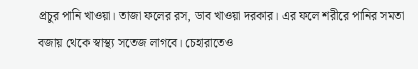প্রচুর পানি খাওয়া। তাজা ফলের রস, ডাব খাওয়া দরকার। এর ফলে শরীরে পানির সমতা বজায় থেকে স্বাস্থ্য সতেজ লাগবে। চেহারাতেও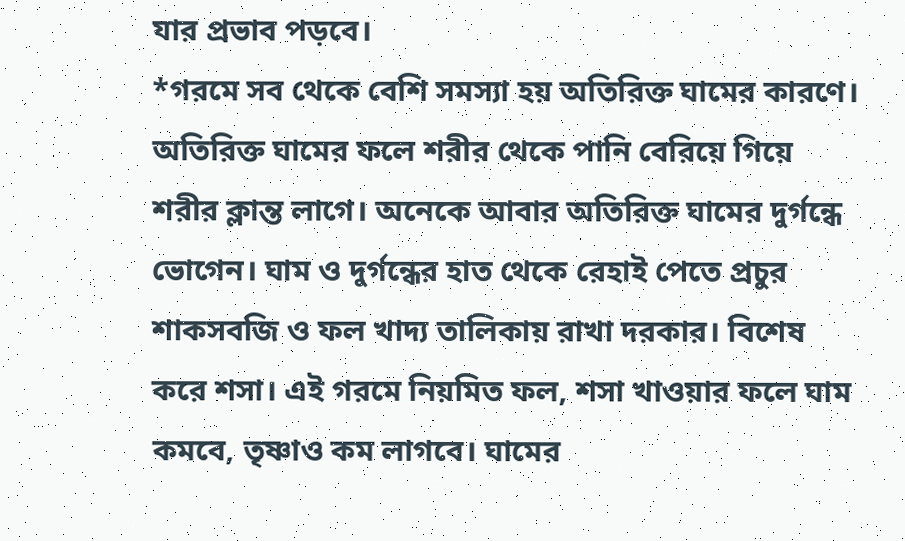যার প্রভাব পড়বে।
*গরমে সব থেকে বেশি সমস্যা হয় অতিরিক্ত ঘামের কারণে। অতিরিক্ত ঘামের ফলে শরীর থেকে পানি বেরিয়ে গিয়ে শরীর ক্লান্ত লাগে। অনেকে আবার অতিরিক্ত ঘামের দুর্গন্ধে ভোগেন। ঘাম ও দুর্গন্ধের হাত থেকে রেহাই পেতে প্রচুর শাকসবজি ও ফল খাদ্য তালিকায় রাখা দরকার। বিশেষ করে শসা। এই গরমে নিয়মিত ফল, শসা খাওয়ার ফলে ঘাম কমবে, তৃষ্ণাও কম লাগবে। ঘামের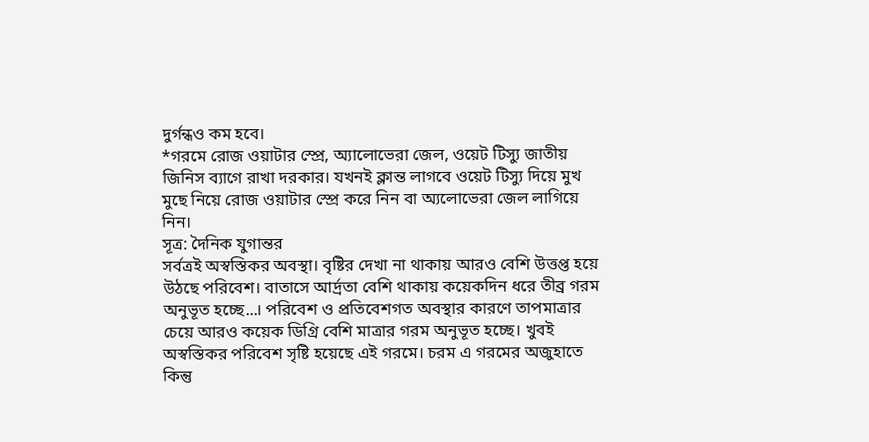দুর্গন্ধও কম হবে।
*গরমে রোজ ওয়াটার স্প্রে, অ্যালোভেরা জেল, ওয়েট টিস্যু জাতীয় জিনিস ব্যাগে রাখা দরকার। যখনই ক্লান্ত লাগবে ওয়েট টিস্যু দিয়ে মুখ মুছে নিয়ে রোজ ওয়াটার স্প্রে করে নিন বা অ্যলোভেরা জেল লাগিয়ে নিন।
সূত্র: দৈনিক যুগান্তর
সর্বত্রই অস্বস্তিকর অবস্থা। বৃষ্টির দেখা না থাকায় আরও বেশি উত্তপ্ত হয়ে উঠছে পরিবেশ। বাতাসে আর্দ্রতা বেশি থাকায় কয়েকদিন ধরে তীব্র গরম অনুভূত হচ্ছে...। পরিবেশ ও প্রতিবেশগত অবস্থার কারণে তাপমাত্রার চেয়ে আরও কয়েক ডিগ্রি বেশি মাত্রার গরম অনুভূত হচ্ছে। খুবই অস্বস্তিকর পরিবেশ সৃষ্টি হয়েছে এই গরমে। চরম এ গরমের অজুহাতে কিন্তু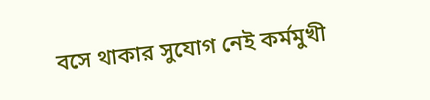বসে থাকার সুযোগ নেই কর্মমুখী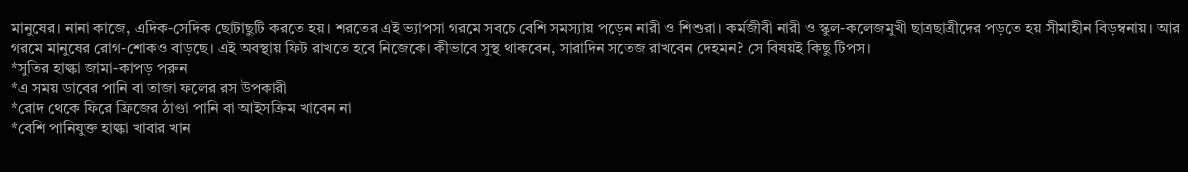মানুষের। নানা কাজে, এদিক-সেদিক ছোটাছুটি করতে হয়। শরতের এই ভ্যাপসা গরমে সবচে বেশি সমস্যায় পড়েন নারী ও শিশুরা। কর্মজীবী নারী ও স্কুল-কলেজমুখী ছাত্রছাত্রীদের পড়তে হয় সীমাহীন বিড়ম্বনায়। আর গরমে মানুষের রোগ-শোকও বাড়ছে। এই অবস্থায় ফিট রাখতে হবে নিজেকে। কীভাবে সুস্থ থাকবেন, সারাদিন সতেজ রাখবেন দেহমন? সে বিষয়ই কিছু টিপস।
*সুতির হাল্কা জামা-কাপড় পরুন
*এ সময় ডাবের পানি বা তাজা ফলের রস উপকারী
*রোদ থেকে ফিরে ফ্রিজের ঠাণ্ডা পানি বা আইসক্রিম খাবেন না
*বেশি পানিযুক্ত হাল্কা খাবার খান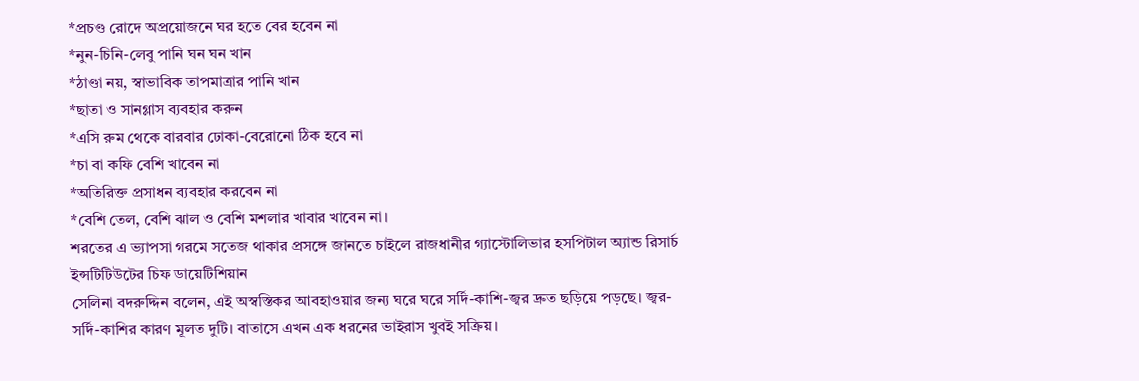*প্রচণ্ড রোদে অপ্রয়োজনে ঘর হতে বের হবেন না
*নুন-চিনি-লেবু পানি ঘন ঘন খান
*ঠাণ্ডা নয়, স্বাভাবিক তাপমাত্রার পানি খান
*ছাতা ও সানগ্লাস ব্যবহার করুন
*এসি রুম থেকে বারবার ঢোকা-বেরোনো ঠিক হবে না
*চা বা কফি বেশি খাবেন না
*অতিরিক্ত প্রসাধন ব্যবহার করবেন না
*বেশি তেল, বেশি ঝাল ও বেশি মশলার খাবার খাবেন না।
শরতের এ ভ্যাপসা গরমে সতেজ থাকার প্রসঙ্গে জানতে চাইলে রাজধানীর গ্যাস্টোলিভার হসপিটাল অ্যান্ড রিসার্চ ইন্সটিটিউটের চিফ ডায়েটিশিয়ান
সেলিনা বদরুদ্দিন বলেন, এই অস্বস্তিকর আবহাওয়ার জন্য ঘরে ঘরে সর্দি-কাশি-জ্বর দ্রুত ছড়িয়ে পড়ছে। জ্বর-সর্দি-কাশির কারণ মূলত দুটি। বাতাসে এখন এক ধরনের ভাইরাস খুবই সক্রিয়।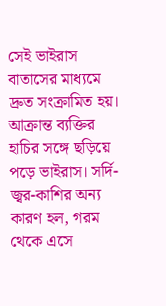সেই ভাইরাস বাতাসের মাধ্যমে দ্রুত সংক্রামিত হয়। আক্রান্ত ব্যক্তির হাচির সঙ্গে ছড়িয়ে পড়ে ভাইরাস। সর্দি-জ্বর-কাশির অন্য কারণ হল, গরম থেকে এসে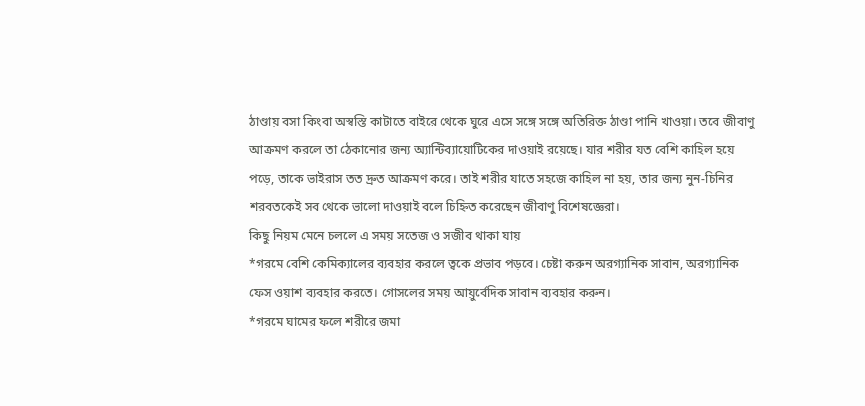ঠাণ্ডায় বসা কিংবা অস্বস্তি কাটাতে বাইরে থেকে ঘুরে এসে সঙ্গে সঙ্গে অতিরিক্ত ঠাণ্ডা পানি খাওয়া। তবে জীবাণু আক্রমণ করলে তা ঠেকানোর জন্য অ্যান্টিব্যায়োটিকের দাওয়াই রয়েছে। যার শরীর যত বেশি কাহিল হয়ে পড়ে, তাকে ভাইরাস তত দ্রুত আক্রমণ করে। তাই শরীর যাতে সহজে কাহিল না হয়, তার জন্য নুন-চিনির শরবতকেই সব থেকে ভালো দাওয়াই বলে চিহ্নিত করেছেন জীবাণু বিশেষজ্ঞেরা।
কিছু নিয়ম মেনে চললে এ সময় সতেজ ও সজীব থাকা যায়
*গরমে বেশি কেমিক্যালের ব্যবহার করলে ত্বকে প্রভাব পড়বে। চেষ্টা করুন অরগ্যানিক সাবান, অরগ্যানিক ফেস ওয়াশ ব্যবহার করতে। গোসলের সময় আয়ুর্বেদিক সাবান ব্যবহার করুন।
*গরমে ঘামের ফলে শরীরে জমা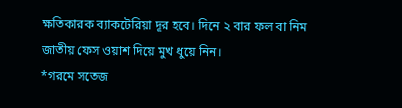ক্ষতিকারক ব্যাকটেরিয়া দূর হবে। দিনে ২ বার ফল বা নিম জাতীয় ফেস ওয়াশ দিয়ে মুখ ধুয়ে নিন।
*গরমে সতেজ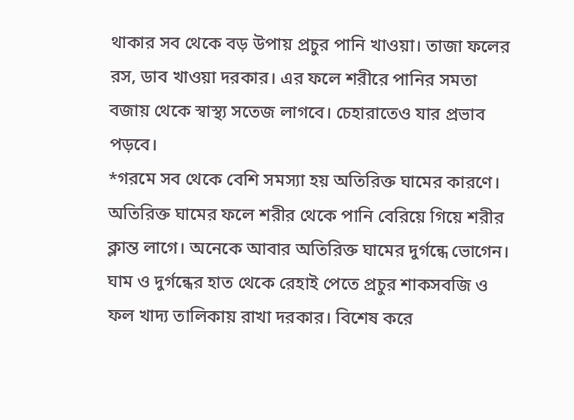থাকার সব থেকে বড় উপায় প্রচুর পানি খাওয়া। তাজা ফলের রস, ডাব খাওয়া দরকার। এর ফলে শরীরে পানির সমতা বজায় থেকে স্বাস্থ্য সতেজ লাগবে। চেহারাতেও যার প্রভাব পড়বে।
*গরমে সব থেকে বেশি সমস্যা হয় অতিরিক্ত ঘামের কারণে। অতিরিক্ত ঘামের ফলে শরীর থেকে পানি বেরিয়ে গিয়ে শরীর ক্লান্ত লাগে। অনেকে আবার অতিরিক্ত ঘামের দুর্গন্ধে ভোগেন। ঘাম ও দুর্গন্ধের হাত থেকে রেহাই পেতে প্রচুর শাকসবজি ও ফল খাদ্য তালিকায় রাখা দরকার। বিশেষ করে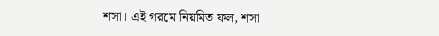শসা। এই গরমে নিয়মিত ফল, শসা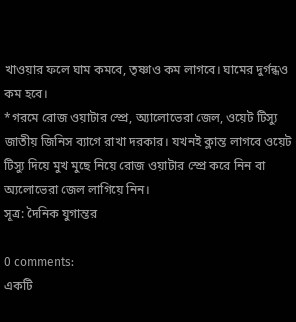খাওয়ার ফলে ঘাম কমবে, তৃষ্ণাও কম লাগবে। ঘামের দুর্গন্ধও কম হবে।
*গরমে রোজ ওয়াটার স্প্রে, অ্যালোভেরা জেল, ওয়েট টিস্যু জাতীয় জিনিস ব্যাগে রাখা দরকার। যখনই ক্লান্ত লাগবে ওয়েট টিস্যু দিয়ে মুখ মুছে নিয়ে রোজ ওয়াটার স্প্রে করে নিন বা অ্যলোভেরা জেল লাগিয়ে নিন।
সূত্র: দৈনিক যুগান্তর

0 comments:
একটি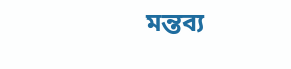মন্তব্য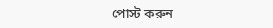পোস্ট করুন